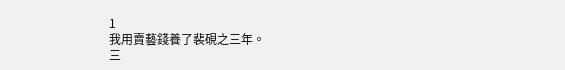1
我用賣藝錢養了裴硯之三年。
三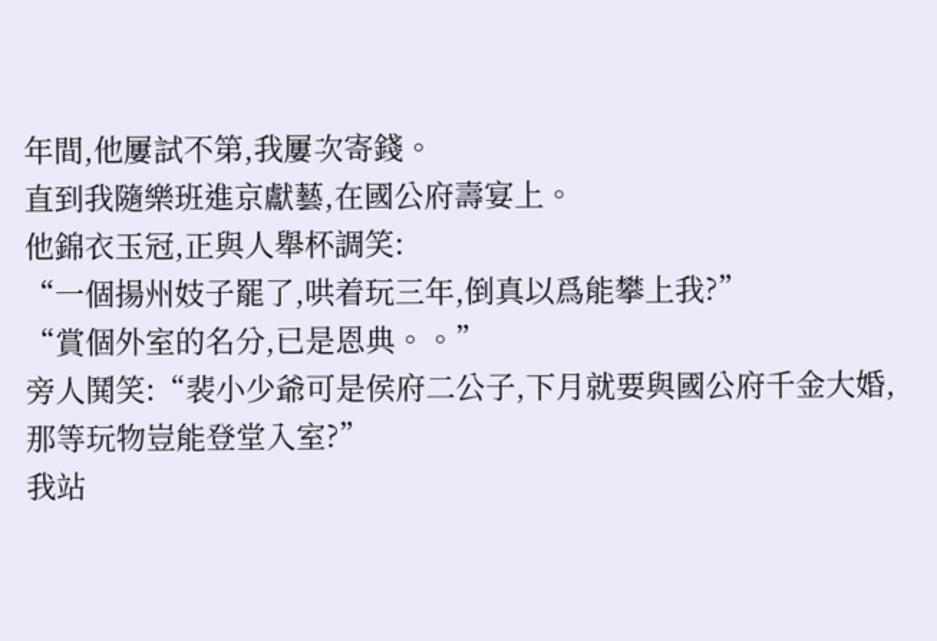年間,他屢試不第,我屢次寄錢。
直到我隨樂班進京獻藝,在國公府壽宴上。
他錦衣玉冠,正與人舉杯調笑:
“一個揚州妓子罷了,哄着玩三年,倒真以爲能攀上我?”
“賞個外室的名分,已是恩典。。”
旁人鬨笑:“裴小少爺可是侯府二公子,下月就要與國公府千金大婚,那等玩物豈能登堂入室?”
我站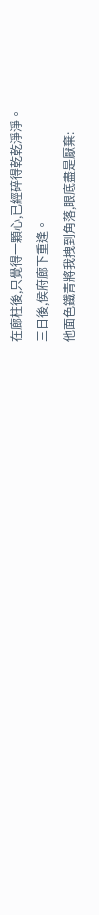在廊柱後,只覺得一顆心,已經碎得乾乾淨淨。
三日後,侯府廊下重逢。
他面色鐵青將我拽到角落,眼底盡是厭棄: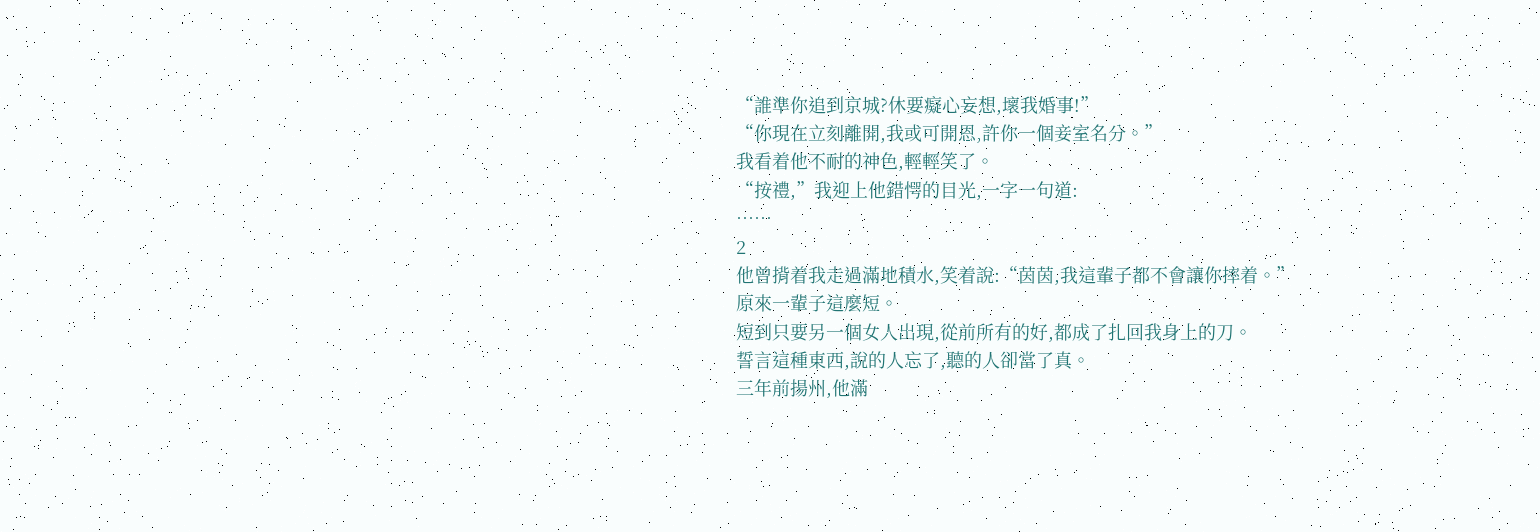“誰準你追到京城?休要癡心妄想,壞我婚事!”
“你現在立刻離開,我或可開恩,許你一個妾室名分。”
我看着他不耐的神色,輕輕笑了。
“按禮,”我迎上他錯愕的目光,一字一句道:
……
2
他曾揹着我走過滿地積水,笑着說:“茵茵,我這輩子都不會讓你摔着。”
原來一輩子這麼短。
短到只要另一個女人出現,從前所有的好,都成了扎回我身上的刀。
誓言這種東西,說的人忘了,聽的人卻當了真。
三年前揚州,他滿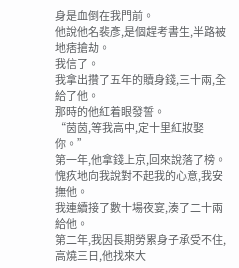身是血倒在我門前。
他說他名裴彥,是個趕考書生,半路被地痞搶劫。
我信了。
我拿出攢了五年的贖身錢,三十兩,全給了他。
那時的他紅着眼發誓。
“茵茵,等我高中,定十里紅妝娶你。”
第一年,他拿錢上京,回來說落了榜。
愧疚地向我說對不起我的心意,我安撫他。
我連續接了數十場夜宴,湊了二十兩給他。
第二年,我因長期勞累身子承受不住,高燒三日,他找來大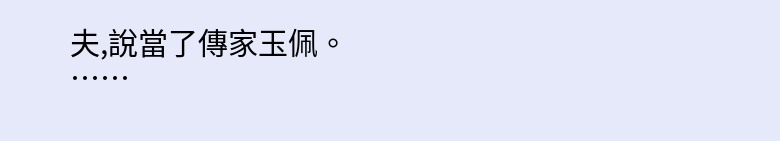夫,說當了傳家玉佩。
……